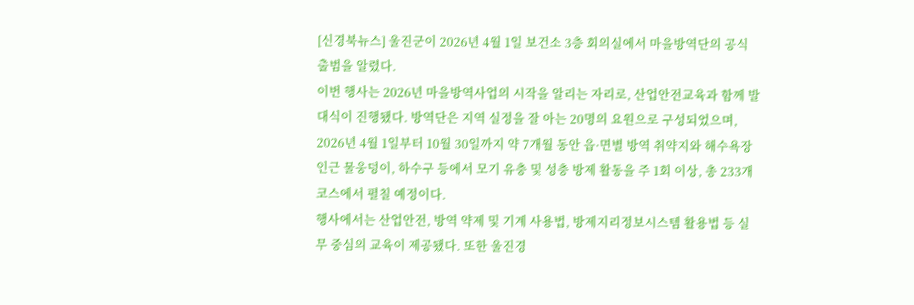[신경북뉴스] 울진군이 2026년 4월 1일 보건소 3층 회의실에서 마을방역단의 공식 출범을 알렸다.
이번 행사는 2026년 마을방역사업의 시작을 알리는 자리로, 산업안전교육과 함께 발대식이 진행됐다. 방역단은 지역 실정을 잘 아는 20명의 요원으로 구성되었으며, 2026년 4월 1일부터 10월 30일까지 약 7개월 동안 읍·면별 방역 취약지와 해수욕장 인근 물웅덩이, 하수구 등에서 모기 유충 및 성충 방제 활동을 주 1회 이상, 총 233개 코스에서 펼칠 예정이다.
행사에서는 산업안전, 방역 약제 및 기계 사용법, 방제지리정보시스템 활용법 등 실무 중심의 교육이 제공됐다. 또한 울진경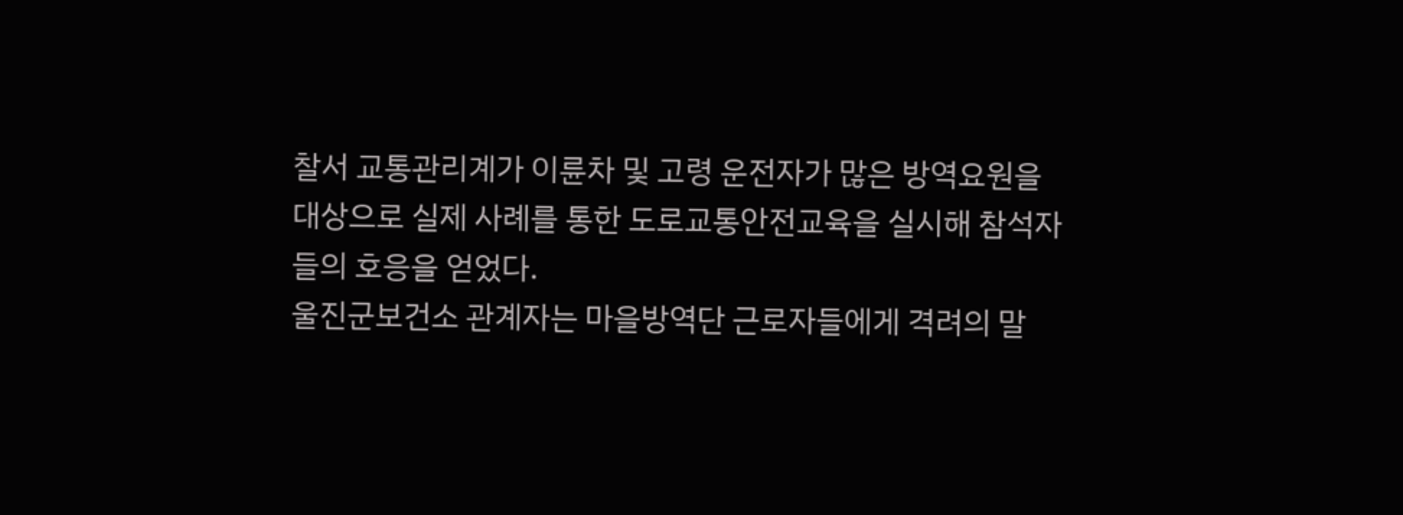찰서 교통관리계가 이륜차 및 고령 운전자가 많은 방역요원을 대상으로 실제 사례를 통한 도로교통안전교육을 실시해 참석자들의 호응을 얻었다.
울진군보건소 관계자는 마을방역단 근로자들에게 격려의 말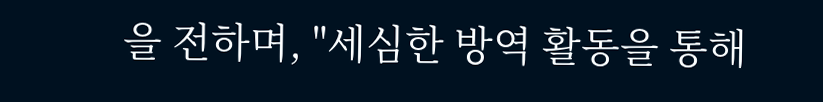을 전하며, "세심한 방역 활동을 통해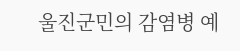울진군민의 감염병 예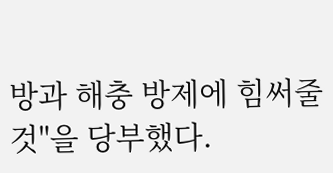방과 해충 방제에 힘써줄 것"을 당부했다.